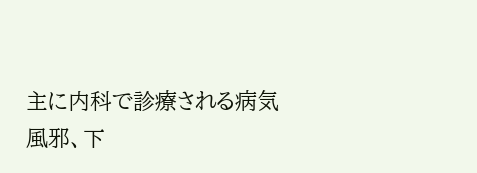主に内科で診療される病気
風邪、下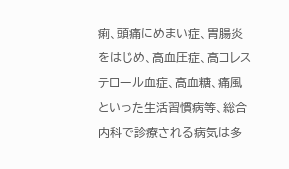痢、頭痛にめまい症、胃腸炎をはじめ、高血圧症、高コレステロール血症、高血糖、痛風といった生活習慣病等、総合内科で診療される病気は多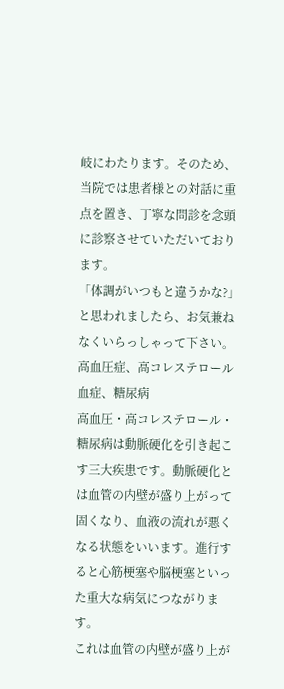岐にわたります。そのため、当院では患者様との対話に重点を置き、丁寧な問診を念頭に診察させていただいております。
「体調がいつもと違うかな?」と思われましたら、お気兼ねなくいらっしゃって下さい。
高血圧症、高コレステロール血症、糖尿病
高血圧・高コレステロール・糖尿病は動脈硬化を引き起こす三大疾患です。動脈硬化とは血管の内壁が盛り上がって固くなり、血液の流れが悪くなる状態をいいます。進行すると心筋梗塞や脳梗塞といった重大な病気につながります。
これは血管の内壁が盛り上が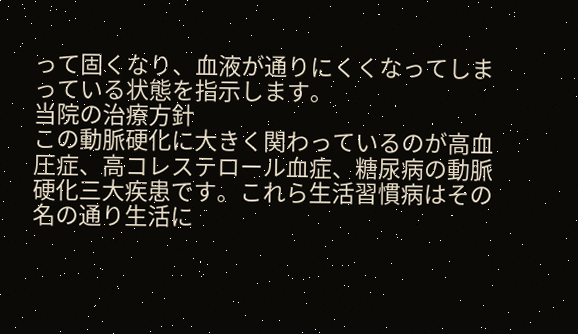って固くなり、血液が通りにくくなってしまっている状態を指示します。
当院の治療方針
この動脈硬化に大きく関わっているのが高血圧症、高コレステロール血症、糖尿病の動脈硬化三大疾患です。これら生活習慣病はその名の通り生活に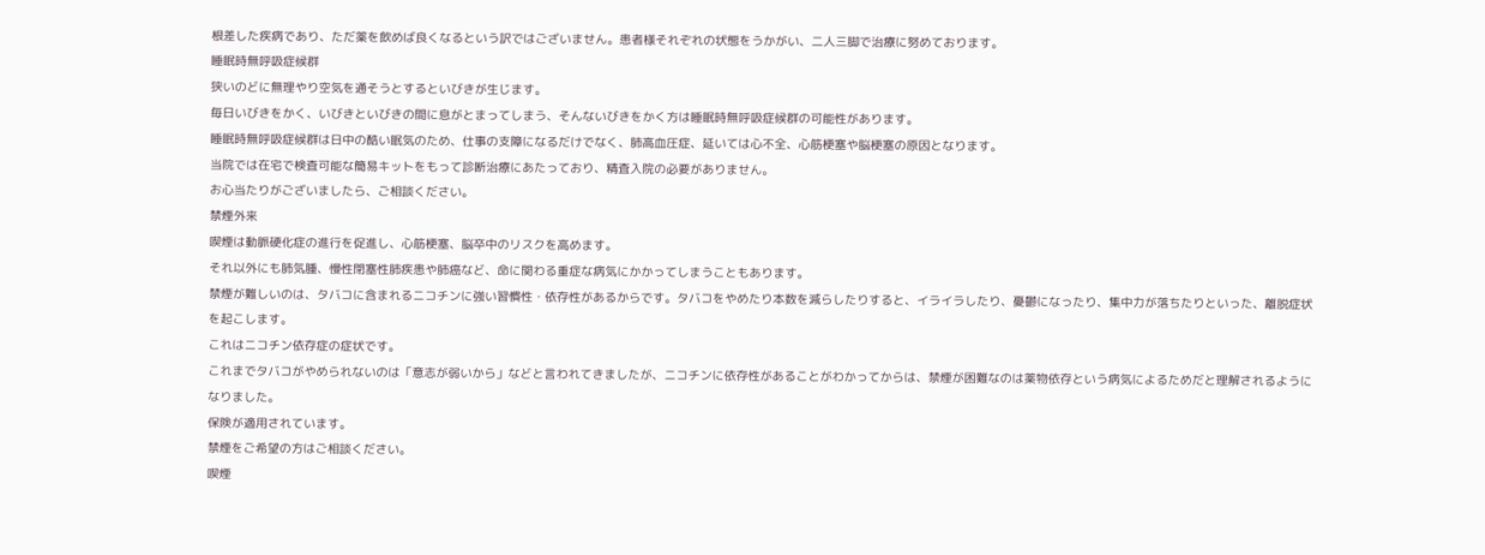根差した疾病であり、ただ薬を飲めば良くなるという訳ではございません。患者様それぞれの状態をうかがい、二人三脚で治療に努めております。
睡眠時無呼吸症候群
狭いのどに無理やり空気を通そうとするといびきが生じます。
毎日いびきをかく、いびきといびきの間に息がとまってしまう、そんないびきをかく方は睡眠時無呼吸症候群の可能性があります。
睡眠時無呼吸症候群は日中の酷い眠気のため、仕事の支障になるだけでなく、肺高血圧症、延いては心不全、心筋梗塞や脳梗塞の原因となります。
当院では在宅で検査可能な簡易キットをもって診断治療にあたっており、精査入院の必要がありません。
お心当たりがございましたら、ご相談ください。
禁煙外来
喫煙は動脈硬化症の進行を促進し、心筋梗塞、脳卒中のリスクを高めます。
それ以外にも肺気腫、慢性閉塞性肺疾患や肺癌など、命に関わる重症な病気にかかってしまうこともあります。
禁煙が難しいのは、タバコに含まれるニコチンに強い習慣性・依存性があるからです。タバコをやめたり本数を減らしたりすると、イライラしたり、憂鬱になったり、集中力が落ちたりといった、離脱症状を起こします。
これはニコチン依存症の症状です。
これまでタバコがやめられないのは「意志が弱いから」などと言われてきましたが、ニコチンに依存性があることがわかってからは、禁煙が困難なのは薬物依存という病気によるためだと理解されるようになりました。
保険が適用されています。
禁煙をご希望の方はご相談ください。
喫煙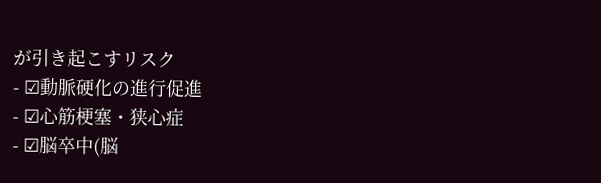が引き起こすリスク
- ☑動脈硬化の進行促進
- ☑心筋梗塞・狭心症
- ☑脳卒中(脳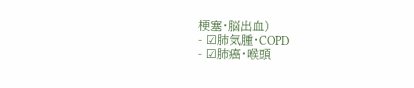梗塞・脳出血)
- ☑肺気腫・COPD
- ☑肺癌・喉頭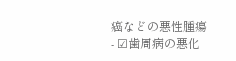癌などの悪性腫瘍
- ☑歯周病の悪化